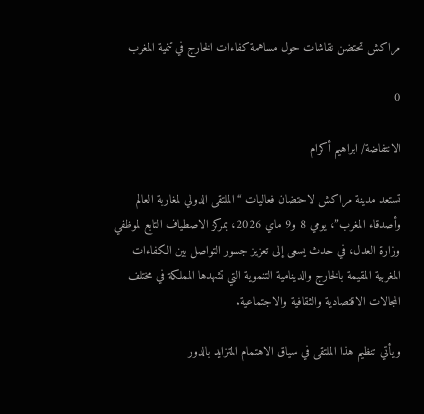مراكش تحتضن نقاشات حول مساهمة كفاءات الخارج في تنمية المغرب

0

الانتفاضة/ ابراهيم أكرام

تستعد مدينة مراكش لاحتضان فعاليات “الملتقى الدولي لمغاربة العالم وأصدقاء المغرب”، يومي 8 و9 ماي 2026، بمركز الاصطياف التابع لموظفي وزارة العدل، في حدث يسعى إلى تعزيز جسور التواصل بين الكفاءات المغربية المقيمة بالخارج والدينامية التنموية التي تشهدها المملكة في مختلف المجالات الاقتصادية والثقافية والاجتماعية.

ويأتي تنظيم هذا الملتقى في سياق الاهتمام المتزايد بالدور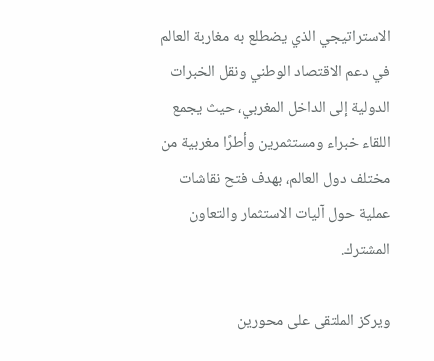الاستراتيجي الذي يضطلع به مغاربة العالم في دعم الاقتصاد الوطني ونقل الخبرات الدولية إلى الداخل المغربي، حيث يجمع اللقاء خبراء ومستثمرين وأطرًا مغربية من مختلف دول العالم، بهدف فتح نقاشات عملية حول آليات الاستثمار والتعاون المشترك.

ويركز الملتقى على محورين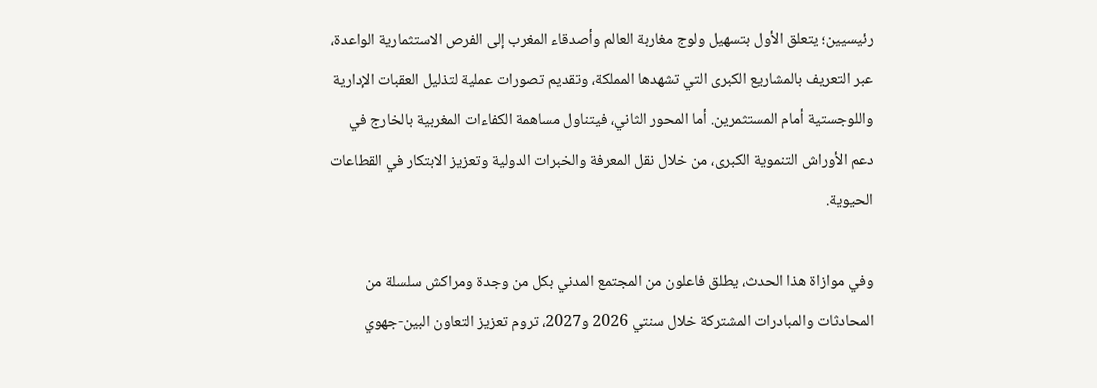رئيسيين؛ يتعلق الأول بتسهيل ولوج مغاربة العالم وأصدقاء المغرب إلى الفرص الاستثمارية الواعدة، عبر التعريف بالمشاريع الكبرى التي تشهدها المملكة، وتقديم تصورات عملية لتذليل العقبات الإدارية واللوجستية أمام المستثمرين. أما المحور الثاني، فيتناول مساهمة الكفاءات المغربية بالخارج في دعم الأوراش التنموية الكبرى، من خلال نقل المعرفة والخبرات الدولية وتعزيز الابتكار في القطاعات الحيوية.

وفي موازاة هذا الحدث، يطلق فاعلون من المجتمع المدني بكل من وجدة ومراكش سلسلة من المحادثات والمبادرات المشتركة خلال سنتي 2026 و2027، تروم تعزيز التعاون البين-جهوي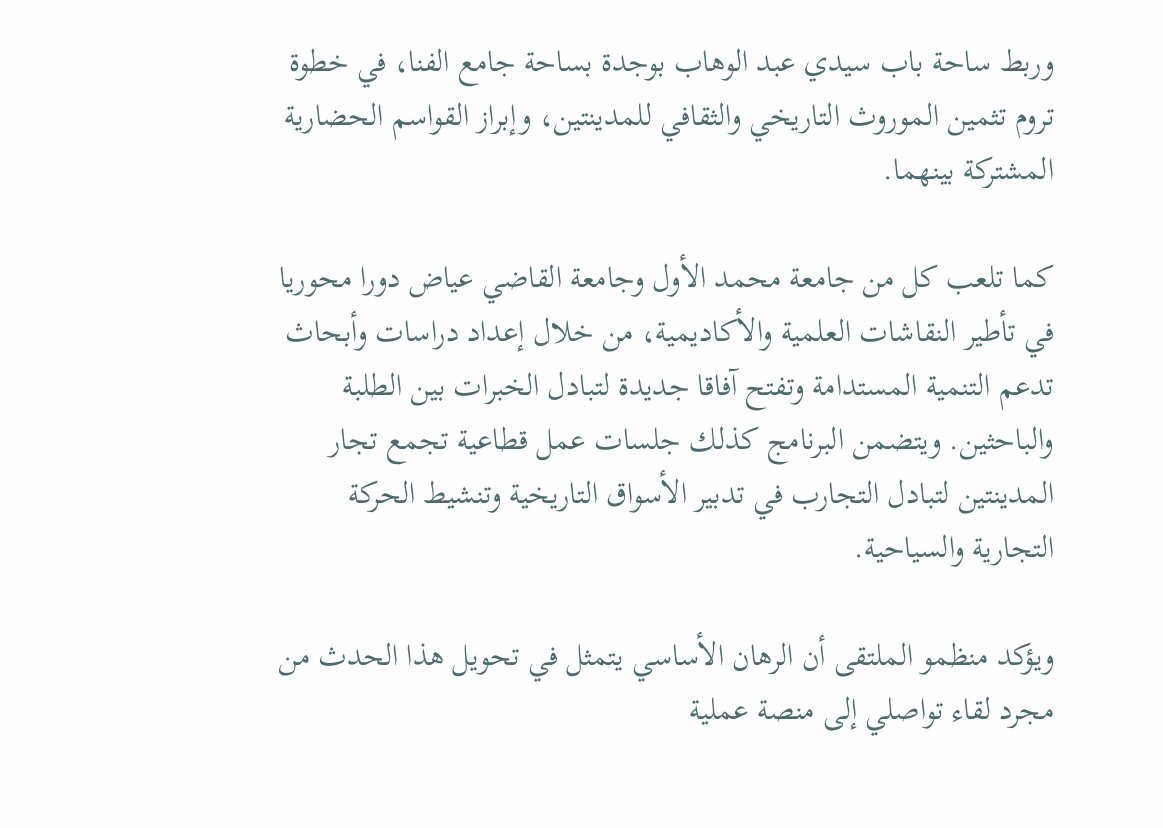وربط ساحة باب سيدي عبد الوهاب بوجدة بساحة جامع الفنا، في خطوة تروم تثمين الموروث التاريخي والثقافي للمدينتين، وإبراز القواسم الحضارية المشتركة بينهما.

كما تلعب كل من جامعة محمد الأول وجامعة القاضي عياض دورا محوريا في تأطير النقاشات العلمية والأكاديمية، من خلال إعداد دراسات وأبحاث تدعم التنمية المستدامة وتفتح آفاقا جديدة لتبادل الخبرات بين الطلبة والباحثين. ويتضمن البرنامج كذلك جلسات عمل قطاعية تجمع تجار المدينتين لتبادل التجارب في تدبير الأسواق التاريخية وتنشيط الحركة التجارية والسياحية.

ويؤكد منظمو الملتقى أن الرهان الأساسي يتمثل في تحويل هذا الحدث من مجرد لقاء تواصلي إلى منصة عملية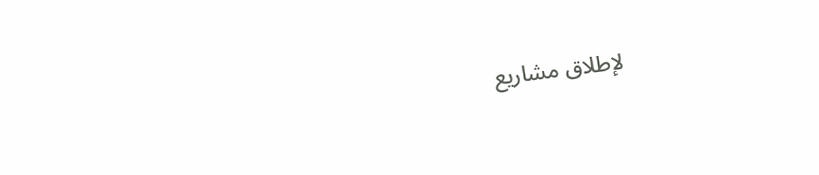لإطلاق مشاريع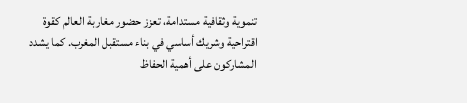تنموية وثقافية مستدامة، تعزز حضور مغاربة العالم كقوة اقتراحية وشريك أساسي في بناء مستقبل المغرب. كما يشدد المشاركون على أهمية الحفاظ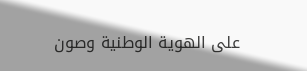على الهوية الوطنية وصون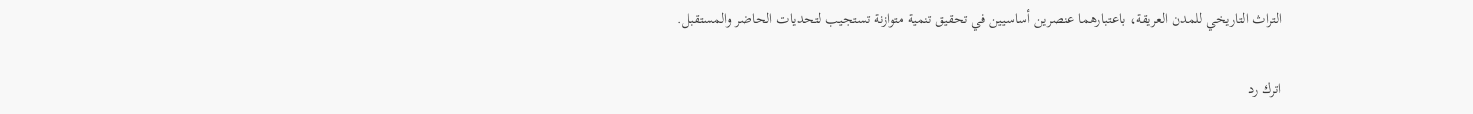التراث التاريخي للمدن العريقة، باعتبارهما عنصرين أساسيين في تحقيق تنمية متوازنة تستجيب لتحديات الحاضر والمستقبل.

اترك رد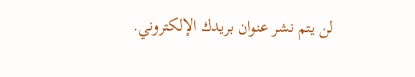لن يتم نشر عنوان بريدك الإلكتروني.